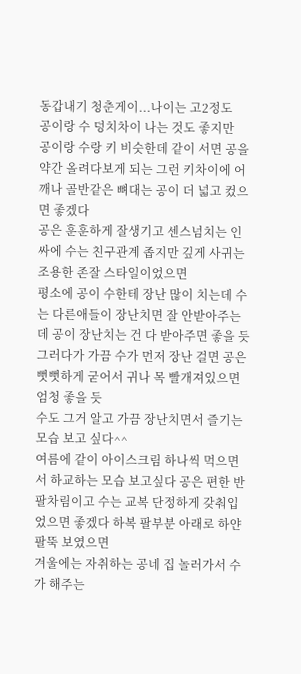동갑내기 청춘게이...나이는 고2정도
공이랑 수 덩치차이 나는 것도 좋지만
공이랑 수랑 키 비슷한데 같이 서면 공을 약간 올려다보게 되는 그런 키차이에 어깨나 골반같은 뼈대는 공이 더 넓고 컸으면 좋겠다
공은 훈훈하게 잘생기고 센스넘치는 인싸에 수는 친구관계 좁지만 깊게 사귀는 조용한 존잘 스타일이었으면
평소에 공이 수한테 장난 많이 치는데 수는 다른애들이 장난치면 잘 안받아주는데 공이 장난치는 건 다 받아주면 좋을 듯 그러다가 가끔 수가 먼저 장난 걸면 공은 뻣뻣하게 굳어서 귀나 목 빨개져있으면 엄청 좋을 듯
수도 그거 알고 가끔 장난치면서 즐기는 모습 보고 싶다^^
여름에 같이 아이스크림 하나씩 먹으면서 하교하는 모습 보고싶다 공은 편한 반팔차림이고 수는 교복 단정하게 갖춰입었으면 좋겠다 하복 팔부분 아래로 하얀 팔뚝 보였으면
겨울에는 자취하는 공네 집 놀러가서 수가 해주는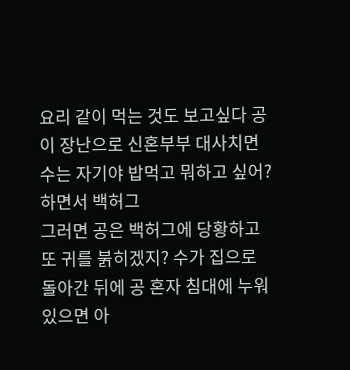요리 같이 먹는 것도 보고싶다 공이 장난으로 신혼부부 대사치면 수는 자기야 밥먹고 뭐하고 싶어?하면서 백허그
그러면 공은 백허그에 당황하고 또 귀를 붉히겠지? 수가 집으로 돌아간 뒤에 공 혼자 침대에 누워있으면 아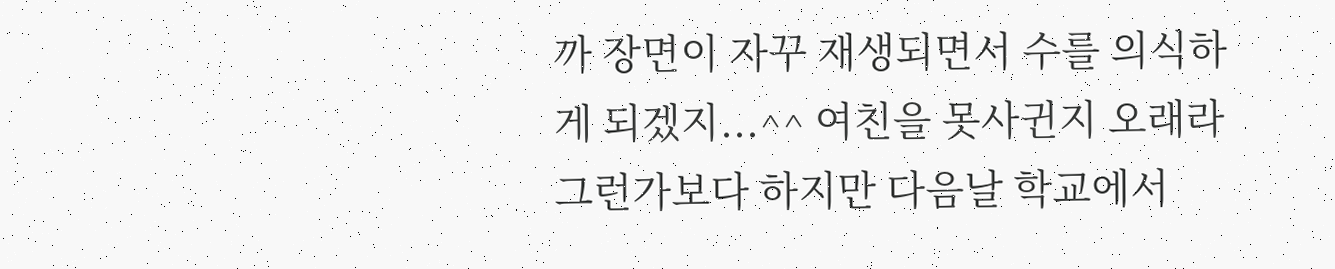까 장면이 자꾸 재생되면서 수를 의식하게 되겠지...^^ 여친을 못사귄지 오래라 그런가보다 하지만 다음날 학교에서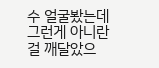수 얼굴봤는데 그런게 아니란 걸 깨달았으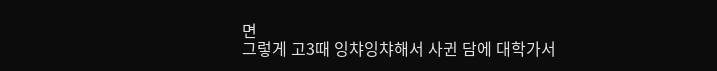면
그렇게 고3때 잉챠잉챠해서 사귄 담에 대학가서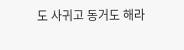도 사귀고 동거도 해라